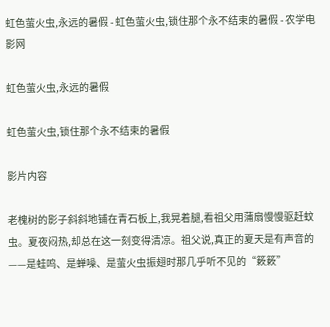虹色萤火虫,永远的暑假 - 虹色萤火虫,锁住那个永不结束的暑假 - 农学电影网

虹色萤火虫,永远的暑假

虹色萤火虫,锁住那个永不结束的暑假

影片内容

老槐树的影子斜斜地铺在青石板上,我晃着腿,看祖父用蒲扇慢慢驱赶蚊虫。夏夜闷热,却总在这一刻变得清凉。祖父说,真正的夏天是有声音的——是蛙鸣、是蝉噪、是萤火虫振翅时那几乎听不见的“簌簌”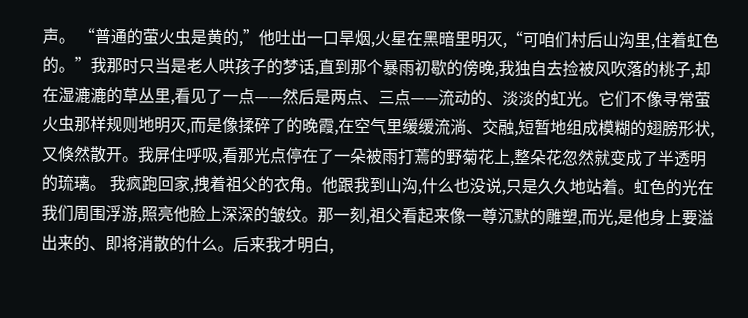声。 “普通的萤火虫是黄的,”他吐出一口旱烟,火星在黑暗里明灭,“可咱们村后山沟里,住着虹色的。”我那时只当是老人哄孩子的梦话,直到那个暴雨初歇的傍晚,我独自去捡被风吹落的桃子,却在湿漉漉的草丛里,看见了一点——然后是两点、三点——流动的、淡淡的虹光。它们不像寻常萤火虫那样规则地明灭,而是像揉碎了的晚霞,在空气里缓缓流淌、交融,短暂地组成模糊的翅膀形状,又倏然散开。我屏住呼吸,看那光点停在了一朵被雨打蔫的野菊花上,整朵花忽然就变成了半透明的琉璃。 我疯跑回家,拽着祖父的衣角。他跟我到山沟,什么也没说,只是久久地站着。虹色的光在我们周围浮游,照亮他脸上深深的皱纹。那一刻,祖父看起来像一尊沉默的雕塑,而光,是他身上要溢出来的、即将消散的什么。后来我才明白,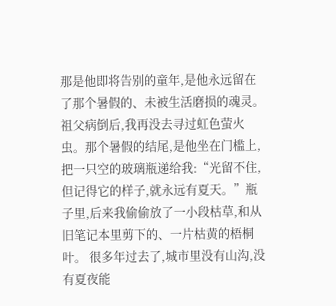那是他即将告别的童年,是他永远留在了那个暑假的、未被生活磨损的魂灵。 祖父病倒后,我再没去寻过虹色萤火虫。那个暑假的结尾,是他坐在门槛上,把一只空的玻璃瓶递给我:“光留不住,但记得它的样子,就永远有夏天。”瓶子里,后来我偷偷放了一小段枯草,和从旧笔记本里剪下的、一片枯黄的梧桐叶。 很多年过去了,城市里没有山沟,没有夏夜能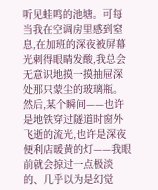听见蛙鸣的池塘。可每当我在空调房里感到窒息,在加班的深夜被屏幕光刺得眼睛发酸,我总会无意识地摸一摸抽屉深处那只蒙尘的玻璃瓶。然后,某个瞬间——也许是地铁穿过隧道时窗外飞逝的流光,也许是深夜便利店暖黄的灯——我眼前就会掠过一点极淡的、几乎以为是幻觉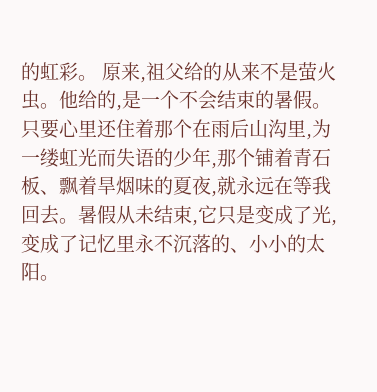的虹彩。 原来,祖父给的从来不是萤火虫。他给的,是一个不会结束的暑假。只要心里还住着那个在雨后山沟里,为一缕虹光而失语的少年,那个铺着青石板、飘着旱烟味的夏夜,就永远在等我回去。暑假从未结束,它只是变成了光,变成了记忆里永不沉落的、小小的太阳。